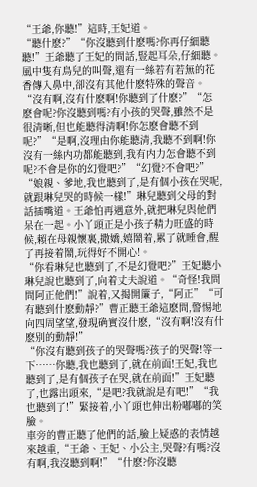“王爺,你聽!”這時,王妃道。
“聽什麽?”“你沒聽到什麽嗎?你再仔細聽聽!”王爺聽了王妃的問話,豎起耳朵,仔細聽。風中隻有鳥兒的叫聲,還有一絲若有若無的花香傳入鼻中,卻沒有其他什麽特殊的聲音。“沒有啊,沒有什麽啊!你聽到了什麽?”“怎麽會呢?你沒聽到嗎?有小孩的哭聲,雖然不是很清晰,但也能聽得清啊!你怎麽會聽不到呢?”“是啊,沒理由你能聽清,我聽不到啊!你沒有一絲内功都能聽到,我有内力怎會聽不到呢?不會是你的幻覺吧?”“幻覺?不會吧?”
“娘親、爹地,我也聽到了,是有個小孩在哭呢,就跟琳兒哭的時候一樣!”琳兒聽到父母的對話插嘴道。王爺怕再遇意外,就把琳兒與他們呆在一起。小丫頭正是小孩子精力旺盛的時候,賴在母親懷裏,撒嬌,嬉鬧着,累了就睡會,醒了再接着鬧,玩得好不開心!。
“你看琳兒也聽到了,不是幻覺吧?”王妃聽小琳兒說也聽到了,向着丈夫說道。“奇怪!我問問阿正他們!”說着,又揭開簾子,“阿正”“可有聽到什麽動靜?”曹正聽王爺這麽問,警惕地向四周望望,發現确實沒什麽,“沒有啊!沒有什麽别的動靜!”
“你沒有聽到孩子的哭聲嗎?孩子的哭聲!等一下……你聽,我也聽到了,就在前面!王妃,我也聽到了,是有個孩子在哭,就在前面!”王妃聽了,也露出頭來,“是吧?我就說是有吧!”“我也聽到了!”緊接着,小丫頭也伸出粉嘟嘟的笑臉。
車旁的曹正聽了他們的話,臉上疑惑的表情越來越重,“王爺、王妃、小公主,哭聲?有嗎?沒有啊,我沒聽到啊!”“什麽?你沒聽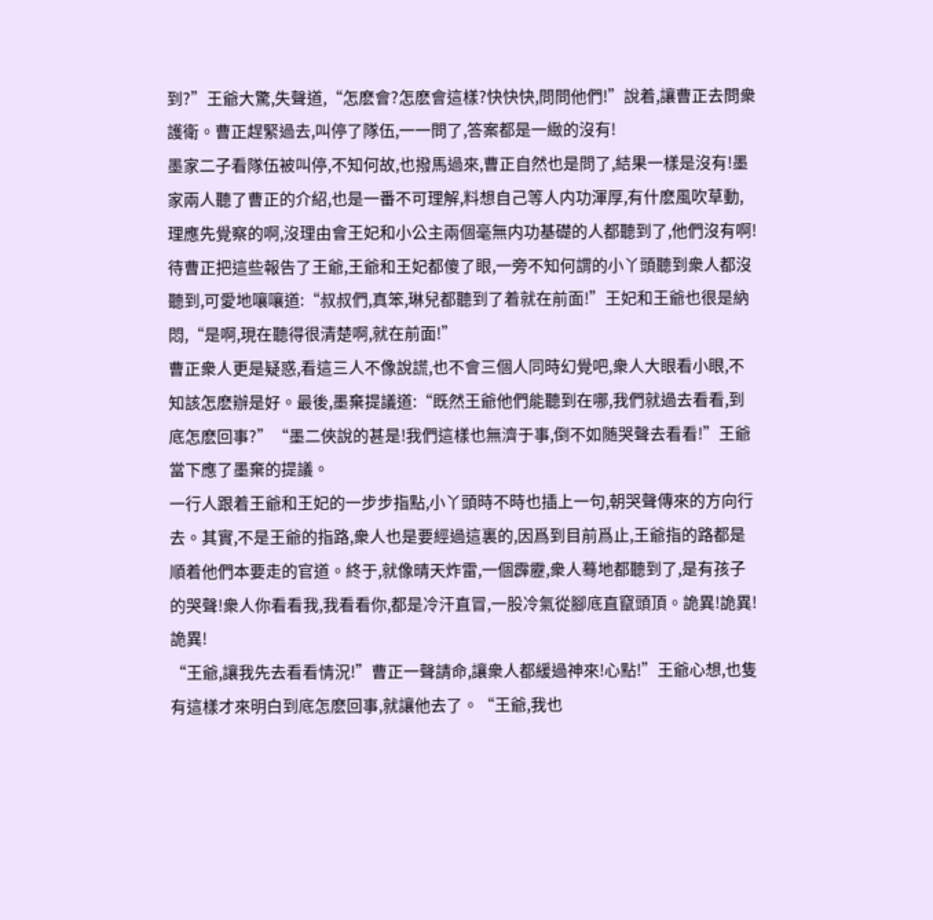到?”王爺大驚,失聲道,“怎麽會?怎麽會這樣?快快快,問問他們!”說着,讓曹正去問衆護衛。曹正趕緊過去,叫停了隊伍,一一問了,答案都是一緻的沒有!
墨家二子看隊伍被叫停,不知何故,也撥馬過來,曹正自然也是問了,結果一樣是沒有!墨家兩人聽了曹正的介紹,也是一番不可理解,料想自己等人内功渾厚,有什麽風吹草動,理應先覺察的啊,沒理由會王妃和小公主兩個毫無内功基礎的人都聽到了,他們沒有啊!待曹正把這些報告了王爺,王爺和王妃都傻了眼,一旁不知何謂的小丫頭聽到衆人都沒聽到,可愛地嚷嚷道:“叔叔們,真笨,琳兒都聽到了着就在前面!”王妃和王爺也很是納悶,“是啊,現在聽得很清楚啊,就在前面!”
曹正衆人更是疑惑,看這三人不像說謊,也不會三個人同時幻覺吧,衆人大眼看小眼,不知該怎麽辦是好。最後,墨棄提議道:“既然王爺他們能聽到在哪,我們就過去看看,到底怎麽回事?”“墨二俠說的甚是!我們這樣也無濟于事,倒不如随哭聲去看看!”王爺當下應了墨棄的提議。
一行人跟着王爺和王妃的一步步指點,小丫頭時不時也插上一句,朝哭聲傳來的方向行去。其實,不是王爺的指路,衆人也是要經過這裏的,因爲到目前爲止,王爺指的路都是順着他們本要走的官道。終于,就像晴天炸雷,一個霹靂,衆人蓦地都聽到了,是有孩子的哭聲!衆人你看看我,我看看你,都是冷汗直冒,一股冷氣從腳底直竄頭頂。詭異!詭異!詭異!
“王爺,讓我先去看看情況!”曹正一聲請命,讓衆人都緩過神來!心點!”王爺心想,也隻有這樣才來明白到底怎麽回事,就讓他去了。“王爺,我也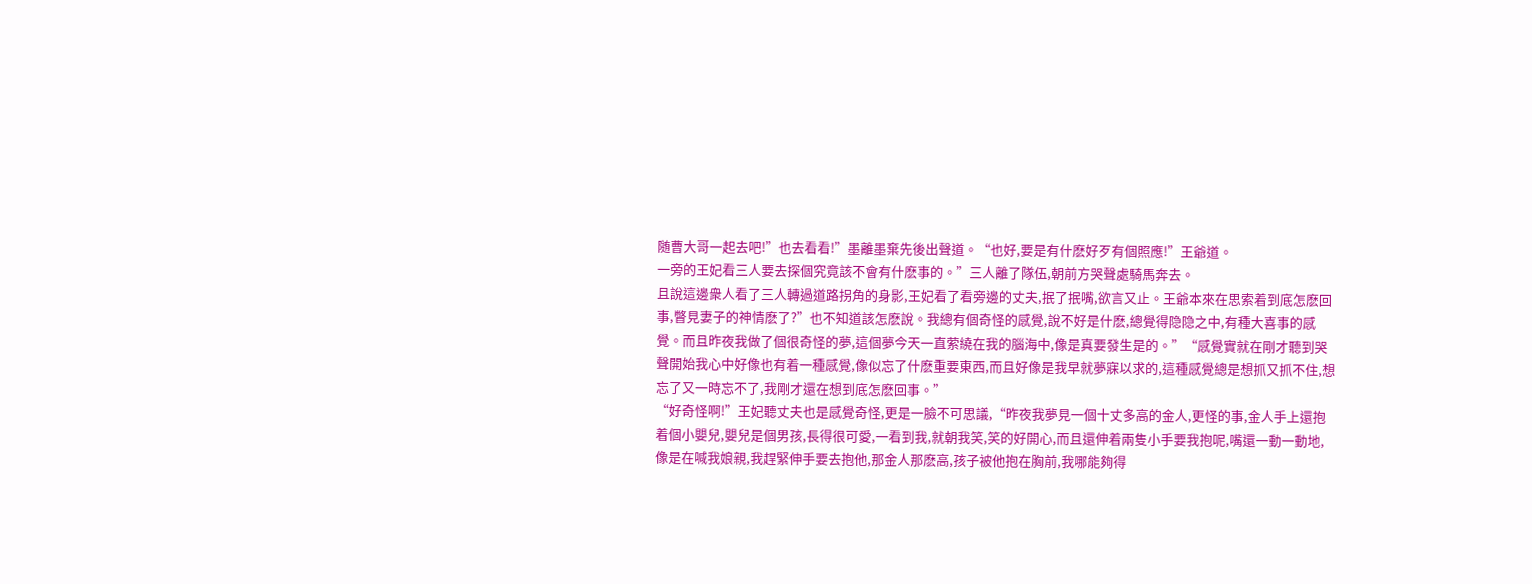随曹大哥一起去吧!”也去看看!”墨離墨棄先後出聲道。“也好,要是有什麽好歹有個照應!”王爺道。
一旁的王妃看三人要去探個究竟該不會有什麽事的。”三人離了隊伍,朝前方哭聲處騎馬奔去。
且說這邊衆人看了三人轉過道路拐角的身影,王妃看了看旁邊的丈夫,抿了抿嘴,欲言又止。王爺本來在思索着到底怎麽回事,瞥見妻子的神情麽了?”也不知道該怎麽說。我總有個奇怪的感覺,說不好是什麽,總覺得隐隐之中,有種大喜事的感覺。而且昨夜我做了個很奇怪的夢,這個夢今天一直萦繞在我的腦海中,像是真要發生是的。”“感覺實就在剛才聽到哭聲開始我心中好像也有着一種感覺,像似忘了什麽重要東西,而且好像是我早就夢寐以求的,這種感覺總是想抓又抓不住,想忘了又一時忘不了,我剛才還在想到底怎麽回事。”
“好奇怪啊!”王妃聽丈夫也是感覺奇怪,更是一臉不可思議,“昨夜我夢見一個十丈多高的金人,更怪的事,金人手上還抱着個小嬰兒,嬰兒是個男孩,長得很可愛,一看到我,就朝我笑,笑的好開心,而且還伸着兩隻小手要我抱呢,嘴還一動一動地,像是在喊我娘親,我趕緊伸手要去抱他,那金人那麽高,孩子被他抱在胸前,我哪能夠得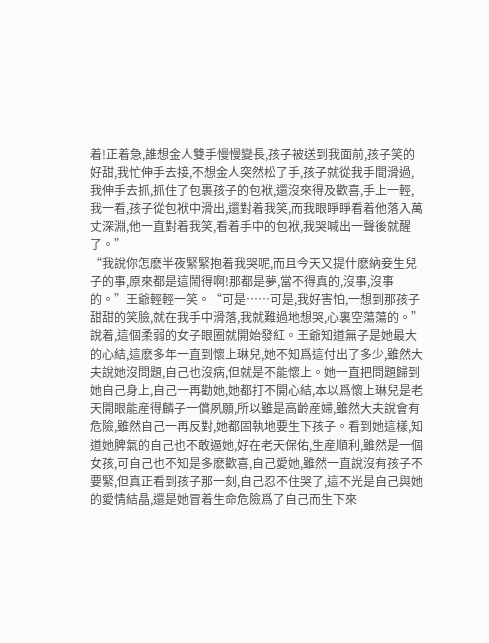着!正着急,誰想金人雙手慢慢變長,孩子被送到我面前,孩子笑的好甜,我忙伸手去接,不想金人突然松了手,孩子就從我手間滑過,我伸手去抓,抓住了包裹孩子的包袱,還沒來得及歡喜,手上一輕,我一看,孩子從包袱中滑出,還對着我笑,而我眼睜睜看着他落入萬丈深淵,他一直對着我笑,看着手中的包袱,我哭喊出一聲後就醒了。”
“我說你怎麽半夜緊緊抱着我哭呢,而且今天又提什麽納妾生兒子的事,原來都是這鬧得啊!那都是夢,當不得真的,沒事,沒事的。”王爺輕輕一笑。“可是……可是,我好害怕,一想到那孩子甜甜的笑臉,就在我手中滑落,我就難過地想哭,心裏空蕩蕩的。”說着,這個柔弱的女子眼圈就開始發紅。王爺知道無子是她最大的心結,這麽多年一直到懷上琳兒,她不知爲這付出了多少,雖然大夫說她沒問題,自己也沒病,但就是不能懷上。她一直把問題歸到她自己身上,自己一再勸她,她都打不開心結,本以爲懷上琳兒是老天開眼能産得麟子一償夙願,所以雖是高齡産婦,雖然大夫說會有危險,雖然自己一再反對,她都固執地要生下孩子。看到她這樣,知道她脾氣的自己也不敢逼她,好在老天保佑,生産順利,雖然是一個女孩,可自己也不知是多麽歡喜,自己愛她,雖然一直說沒有孩子不要緊,但真正看到孩子那一刻,自己忍不住哭了,這不光是自己與她的愛情結晶,還是她冒着生命危險爲了自己而生下來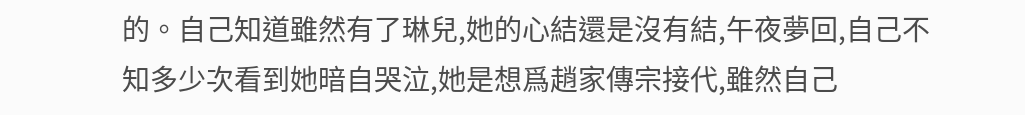的。自己知道雖然有了琳兒,她的心結還是沒有結,午夜夢回,自己不知多少次看到她暗自哭泣,她是想爲趙家傳宗接代,雖然自己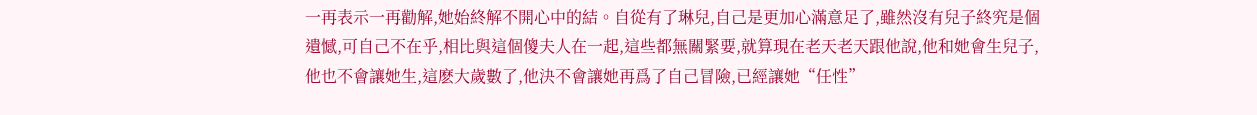一再表示一再勸解,她始終解不開心中的結。自從有了琳兒,自己是更加心滿意足了,雖然沒有兒子終究是個遺憾,可自己不在乎,相比與這個傻夫人在一起,這些都無關緊要,就算現在老天老天跟他說,他和她會生兒子,他也不會讓她生,這麽大歲數了,他決不會讓她再爲了自己冒險,已經讓她“任性”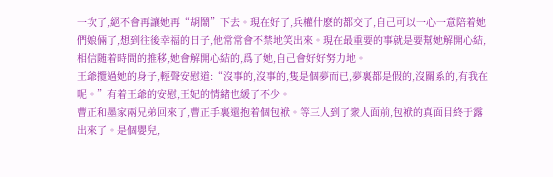一次了,絕不會再讓她再“胡鬧”下去。現在好了,兵權什麽的都交了,自己可以一心一意陪着她們娘倆了,想到往後幸福的日子,他常常會不禁地笑出來。現在最重要的事就是要幫她解開心結,相信随着時間的推移,她會解開心結的,爲了她,自己會好好努力地。
王爺攬過她的身子,輕聲安慰道:“沒事的,沒事的,隻是個夢而已,夢裏都是假的,沒關系的,有我在呢。”有着王爺的安慰,王妃的情緒也緩了不少。
曹正和墨家兩兄弟回來了,曹正手裏還抱着個包袱。等三人到了衆人面前,包袱的真面目終于露出來了。是個嬰兒,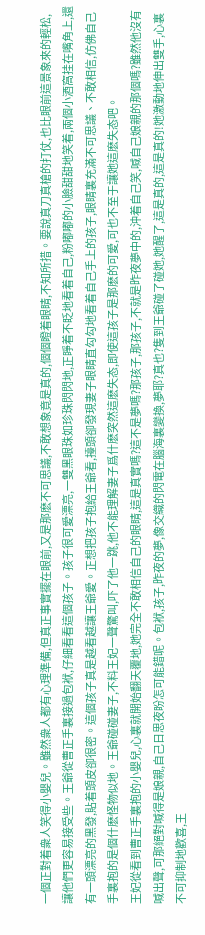一個正對着衆人笑得小嬰兒。雖然衆人都有心理準備,但真正事實擺在眼前,又是那麽不可思議,不敢想象竟是真的,個個瞪着眼睛,不知所措。要說真刀真槍的打仗,也比眼前這景象來的輕松,讓他們更容易接受些。王爺從曹正手裏接過包袱,仔細看看這個孩子。孩子很可愛漂亮,一雙黑眼珠如珍珠閃閃地,正睜着不眨地看着自己,粉嘟嘟的小臉甜甜地笑着,兩個小酒窩挂在嘴角上,還有一頭漂亮的黑發,貼着頭皮卻很密。這個孩子真是越看越讓王爺愛。正想把孩子抱給王爺看,擡頭卻發現妻子眼睛直勾勾地看着自己手上的孩子,眼睛裏充滿不可思議、不敢相信,仿佛自己手裏抱的是個什麽怪物似地。王爺碰碰妻子,不料王妃一聲驚叫,吓了他一跳,他不能理解妻子爲什麽突然這麽失态,即使這孩子是那麽的可愛,可也不至于讓她這麽失态吧。
王妃從看到曹正手裏抱的小嬰兒,心裏就開始翻天覆地,她完全不敢相信自己的眼睛,這是真實嗎?這不是夢嗎?那孩子,那孩子,不就是昨夜夢中的,沖着自己笑,喊自己娘親的那個嗎?雖然他沒有喊出聲,可那絕對喊得是娘親,自己日思夜盼怎可能錯呢。包袱,孩子,昨夜的夢,像交織的閃電在腦海裏變換,夢耶?真也?隻到王爺碰了碰她,她醒了,這是真的,這是真的!她激動地伸出雙手,心裏不可抑制地歡喜,王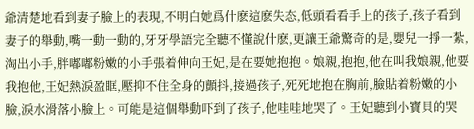爺清楚地看到妻子臉上的表現,不明白她爲什麽這麽失态,低頭看看手上的孩子,孩子看到妻子的舉動,嘴一動一動的,牙牙學語完全聽不懂說什麽,更讓王爺驚奇的是,嬰兒一掙一紮,淘出小手,胖嘟嘟粉嫩的小手張着伸向王妃,是在要她抱抱。娘親,抱抱,他在叫我娘親,他要我抱他,王妃熱淚盈眶,壓抑不住全身的顫抖,接過孩子,死死地抱在胸前,臉貼着粉嫩的小臉,淚水滑落小臉上。可能是這個舉動吓到了孩子,他哇哇地哭了。王妃聽到小寶貝的哭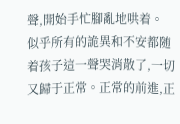聲,開始手忙腳亂地哄着。
似乎所有的詭異和不安都随着孩子這一聲哭消散了,一切又歸于正常。正常的前進,正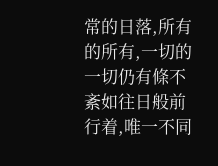常的日落,所有的所有,一切的一切仍有條不紊如往日般前行着,唯一不同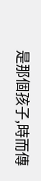是那個孩子,時而傳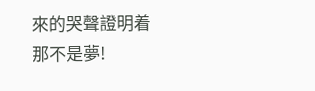來的哭聲證明着那不是夢!